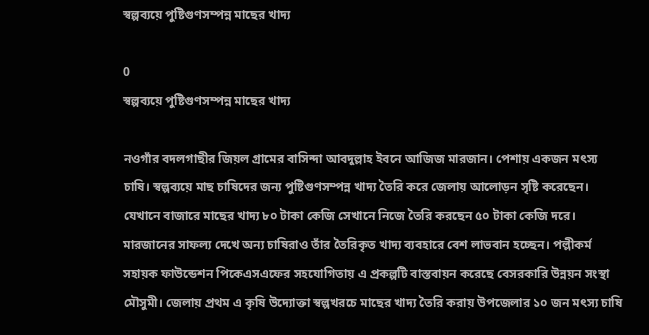স্বল্পব্যয়ে পুষ্টিগুণসম্পন্ন মাছের খাদ্য

0
স্বল্পব্যয়ে পুষ্টিগুণসম্পন্ন মাছের খাদ্য

নওগাঁর বদলগাছীর জিয়ল গ্রামের বাসিন্দা আবদুল্লাহ ইবনে আজিজ মারজান। পেশায় একজন মৎস্য চাষি। স্বল্পব্যয়ে মাছ চাষিদের জন্য পুষ্টিগুণসম্পন্ন খাদ্য তৈরি করে জেলায় আলোড়ন সৃষ্টি করেছেন। যেখানে বাজারে মাছের খাদ্য ৮০ টাকা কেজি সেখানে নিজে তৈরি করছেন ৫০ টাকা কেজি দরে। মারজানের সাফল্য দেখে অন্য চাষিরাও তাঁর তৈরিকৃত খাদ্য ব্যবহারে বেশ লাভবান হচ্ছেন। পল্লীকর্ম সহায়ক ফাউন্ডেশন পিকেএসএফের সহযোগিতায় এ প্রকল্পটি বাস্তবায়ন করেছে বেসরকারি উন্নয়ন সংস্থা মৌসুমী। জেলায় প্রথম এ কৃষি উদ্যোক্তা স্বল্পখরচে মাছের খাদ্য তৈরি করায় উপজেলার ১০ জন মৎস্য চাষি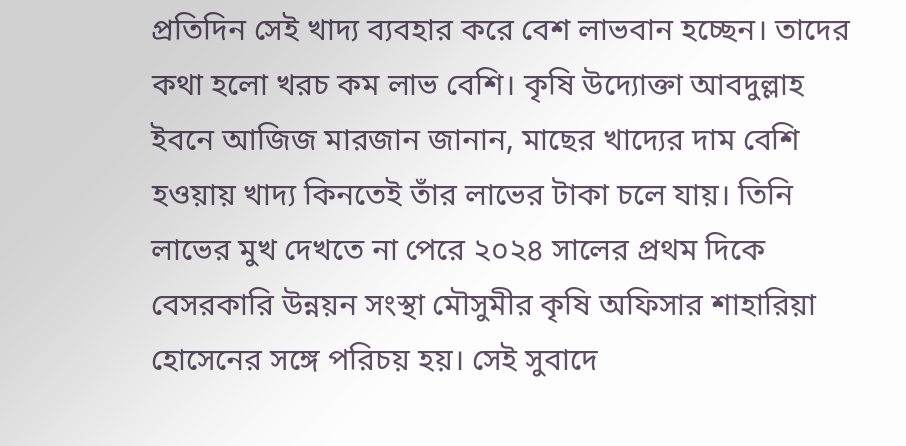প্রতিদিন সেই খাদ্য ব্যবহার করে বেশ লাভবান হচ্ছেন। তাদের কথা হলো খরচ কম লাভ বেশি। কৃষি উদ্যোক্তা আবদুল্লাহ ইবনে আজিজ মারজান জানান, মাছের খাদ্যের দাম বেশি হওয়ায় খাদ্য কিনতেই তাঁর লাভের টাকা চলে যায়। তিনি লাভের মুখ দেখতে না পেরে ২০২৪ সালের প্রথম দিকে বেসরকারি উন্নয়ন সংস্থা মৌসুমীর কৃষি অফিসার শাহারিয়া হোসেনের সঙ্গে পরিচয় হয়। সেই সুবাদে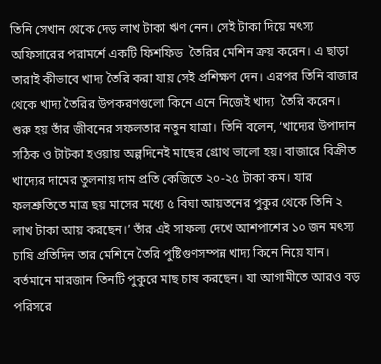তিনি সেখান থেকে দেড় লাখ টাকা ঋণ নেন। সেই টাকা দিয়ে মৎস্য অফিসারের পরামর্শে একটি ফিশফিড  তৈরির মেশিন ক্রয় করেন। এ ছাড়া তারাই কীভাবে খাদ্য তৈরি করা যায় সেই প্রশিক্ষণ দেন। এরপর তিনি বাজার থেকে খাদ্য তৈরির উপকরণগুলো কিনে এনে নিজেই খাদ্য  তৈরি করেন। শুরু হয় তাঁর জীবনের সফলতার নতুন যাত্রা। তিনি বলেন, ‘খাদ্যের উপাদান সঠিক ও টাটকা হওয়ায় অল্পদিনেই মাছের গ্রোথ ভালো হয়। বাজারে বিক্রীত খাদ্যের দামের তুলনায় দাম প্রতি কেজিতে ২০-২৫ টাকা কম। যার ফলশ্রুতিতে মাত্র ছয় মাসের মধ্যে ৫ বিঘা আয়তনের পুকুর থেকে তিনি ২ লাখ টাকা আয় করছেন।’ তাঁর এই সাফল্য দেখে আশপাশের ১০ জন মৎস্য চাষি প্রতিদিন তার মেশিনে তৈরি পুষ্টিগুণসম্পন্ন খাদ্য কিনে নিয়ে যান। বর্তমানে মারজান তিনটি পুকুরে মাছ চাষ করছেন। যা আগামীতে আরও বড় পরিসরে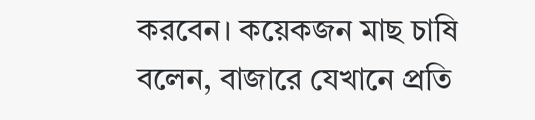করবেন। কয়েকজন মাছ চাষি বলেন, বাজারে যেখানে প্রতি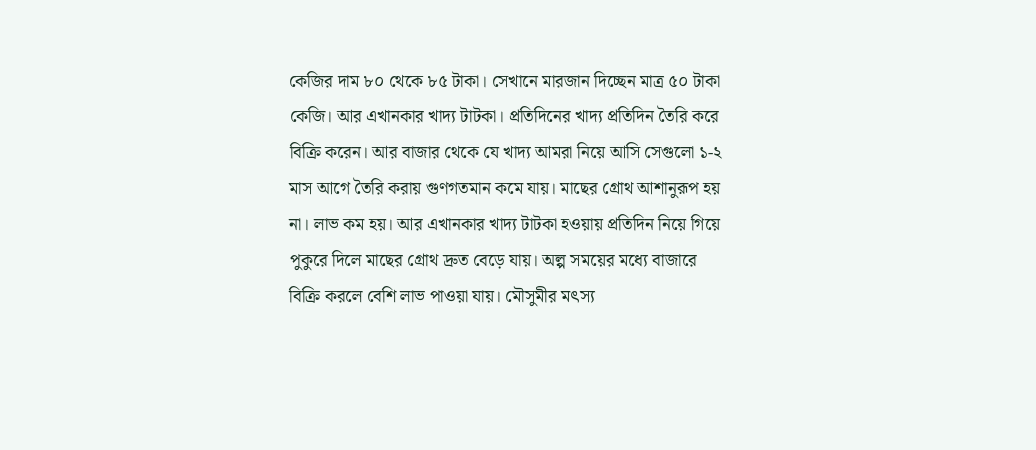কেজির দাম ৮০ থেকে ৮৫ টাকা। সেখানে মারজান দিচ্ছেন মাত্র ৫০ টাকা কেজি। আর এখানকার খাদ্য টাটকা। প্রতিদিনের খাদ্য প্রতিদিন তৈরি করে বিক্রি করেন। আর বাজার থেকে যে খাদ্য আমরা নিয়ে আসি সেগুলো ১-২ মাস আগে তৈরি করায় গুণগতমান কমে যায়। মাছের গ্রোথ আশানুরূপ হয় না। লাভ কম হয়। আর এখানকার খাদ্য টাটকা হওয়ায় প্রতিদিন নিয়ে গিয়ে পুকুরে দিলে মাছের গ্রোথ দ্রুত বেড়ে যায়। অল্প সময়ের মধ্যে বাজারে বিক্রি করলে বেশি লাভ পাওয়া যায়। মৌসুমীর মৎস্য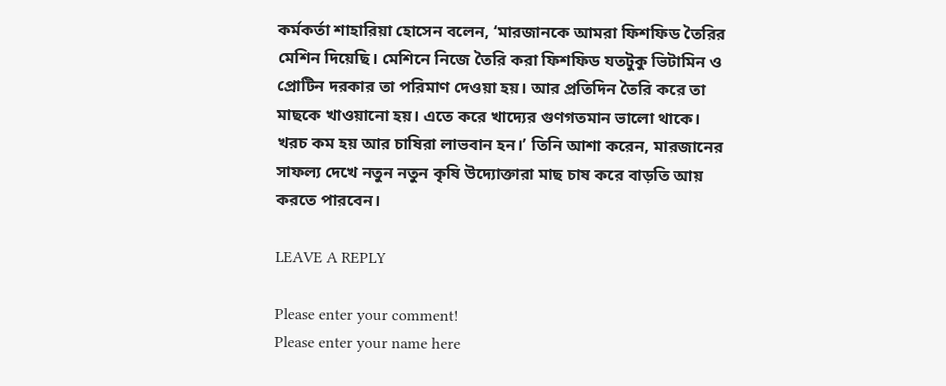কর্মকর্তা শাহারিয়া হোসেন বলেন, ‘মারজানকে আমরা ফিশফিড তৈরির মেশিন দিয়েছি। মেশিনে নিজে তৈরি করা ফিশফিড যতটুকু ভিটামিন ও প্রোটিন দরকার তা পরিমাণ দেওয়া হয়। আর প্রতিদিন তৈরি করে তা মাছকে খাওয়ানো হয়। এতে করে খাদ্যের গুণগতমান ভালো থাকে। খরচ কম হয় আর চাষিরা লাভবান হন।’ তিনি আশা করেন, মারজানের সাফল্য দেখে নতুন নতুন কৃষি উদ্যোক্তারা মাছ চাষ করে বাড়তি আয় করতে পারবেন।

LEAVE A REPLY

Please enter your comment!
Please enter your name here